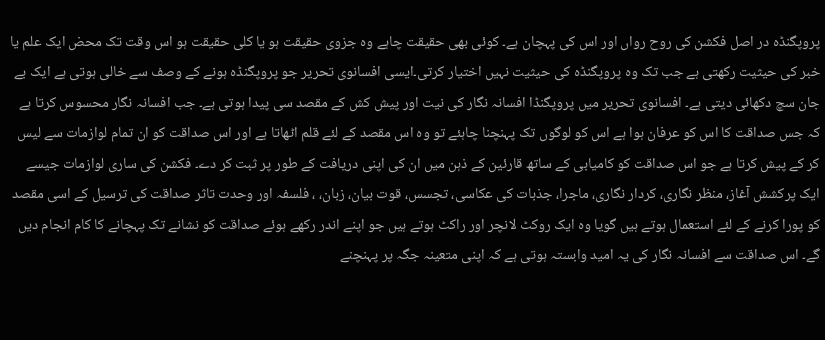پروپگنڈہ در اصل فکشن کی روح رواں اور اس کی پہچان ہے۔ کوئی بھی حقیقت چاہے وہ جزوی حقیقت ہو یا کلی حقیقت ہو اس وقت تک محض ایک علم یا خبر کی حیثیت رکھتی ہے جب تک وہ پروپگنڈہ کی حیثیت نہیں اختیار کرتی۔ایسی افسانوی تحریر جو پروپگنڈہ ہونے کے وصف سے خالی ہوتی ہے ایک بے جان سچ دکھائی دیتی ہے۔ افسانوی تحریر میں پروپگنڈا افسانہ نگار کی نیت اور پیش کش کے مقصد سی پیدا ہوتی ہے۔ جب افسانہ نگار محسوس کرتا ہے کہ جس صداقت کا اس کو عرفان ہوا ہے اس کو لوگوں تک پہنچنا چاہئے تو وہ اس مقصد کے لئے قلم اٹھاتا ہے اور اس صداقت کو ان تمام لوازمات سے لیس کر کے پیش کرتا ہے جو اس صداقت کو کامیابی کے ساتھ قارئین کے ذہن میں ان کی اپنی دریافت کے طور پر ثبت کر دے۔ فکشن کی ساری لوازمات جیسے ایک پرکشش آغاز، منظر نگاری، کردار نگاری، ماجرا، جذبات کی عکاسی، تجسس، قوت بیان، زبان، ، فلسفہ اور وحدت تاثر صداقت کی ترسیل کے اسی مقصد کو پورا کرنے کے لئے استعمال ہوتے ہیں گویا وہ ایک روکٹ لانچر اور راکٹ ہوتے ہیں جو اپنے اندر رکھے ہوئے صداقت کو نشانے تک پہچانے کا کام انجام دیں گے۔ اس صداقت سے افسانہ نگار کی یہ امید وابستہ ہوتی ہے کہ اپنی متعینہ جگہ پر پہنچنے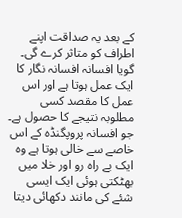کے بعد یہ صداقت اپنے اطراف کو متاثر کرے گی۔ گویا افسانہ افسانہ نگار کا ایک عمل ہوتا ہے اور اس عمل کا مقصد کسی مطلوبہ نتیجے کا حصول ہے۔
جو افسانہ پروپگنڈہ کے اس خاصے سے خالی ہوتا ہے وہ ایک بے راہ رو اور خلا میں بھٹکتی ہوئی ایک ایسی شئے کی مانند دکھائی دیتا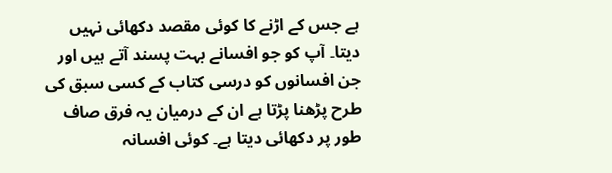ہے جس کے اڑنے کا کوئی مقصد دکھائی نہیں دیتا۔ آپ کو جو افسانے بہت پسند آتے ہیں اور جن افسانوں کو درسی کتاب کے کسی سبق کی طرح پڑھنا پڑتا ہے ان کے درمیان یہ فرق صاف طور پر دکھائی دیتا ہے۔ کوئی افسانہ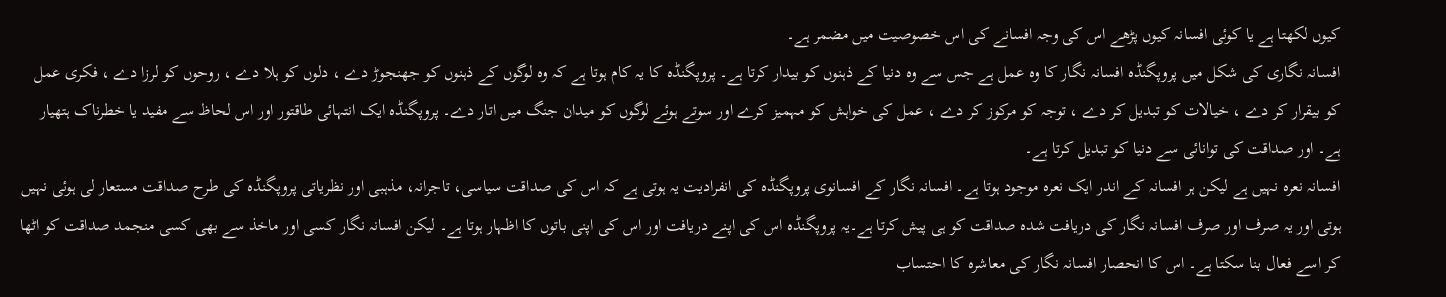کیوں لکھتا ہے یا کوئی افسانہ کیوں پڑھے اس کی وجہ افسانے کی اس خصوصیت میں مضمر ہے۔
افسانہ نگاری کی شکل میں پروپگنڈہ افسانہ نگار کا وہ عمل ہے جس سے وہ دنیا کے ذہنوں کو بیدار کرتا ہے۔ پروپگنڈہ کا یہ کام ہوتا ہے کہ وہ لوگوں کے ذہنوں کو جھنجوڑ دے ، دلوں کو ہلا دے ، روحوں کو لرزا دے ، فکری عمل کو بیقرار کر دے ، خیالات کو تبدیل کر دے ، توجہ کو مرکوز کر دے ، عمل کی خواہش کو مہمیز کرے اور سوتے ہوئے لوگوں کو میدان جنگ میں اتار دے۔ پروپگنڈہ ایک انتہائی طاقتور اور اس لحاظ سے مفید یا خطرناک ہتھیار ہے۔ اور صداقت کی توانائی سے دنیا کو تبدیل کرتا ہے۔
افسانہ نعرہ نہیں ہے لیکن ہر افسانہ کے اندر ایک نعرہ موجود ہوتا ہے۔ افسانہ نگار کے افسانوی پروپگنڈہ کی انفرادیت یہ ہوتی ہے کہ اس کی صداقت سیاسی، تاجرانہ، مذہبی اور نظریاتی پروپگنڈہ کی طرح صداقت مستعار لی ہوئی نہیں ہوتی اور یہ صرف اور صرف افسانہ نگار کی دریافت شدہ صداقت کو ہی پیش کرتا ہے۔یہ پروپگنڈہ اس کی اپنے دریافت اور اس کی اپنی باتوں کا اظہار ہوتا ہے۔ لیکن افسانہ نگار کسی اور ماخذ سے بھی کسی منجمد صداقت کو اٹھا کر اسے فعال بنا سکتا ہے۔ اس کا انحصار افسانہ نگار کی معاشرہ کا احتساب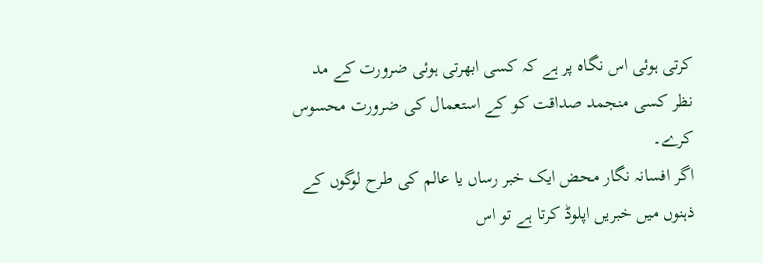کرتی ہوئی اس نگاہ پر ہے کہ کسی ابھرتی ہوئی ضرورت کے مد نظر کسی منجمد صداقت کو کے استعمال کی ضرورت محسوس کرے۔
اگر افسانہ نگار محض ایک خبر رساں یا عالم کی طرح لوگوں کے ذہنوں میں خبریں اپلوڈ کرتا ہے تو اس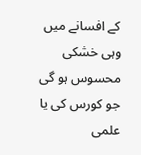کے افسانے میں وہی خشکی محسوس ہو گی جو کورس کی یا علمی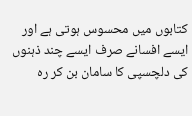کتابوں میں محسوس ہوتی ہے اور ایسے افسانے صرف ایسے چند ذہنوں کی دلچسپی کا سامان بن کر رہ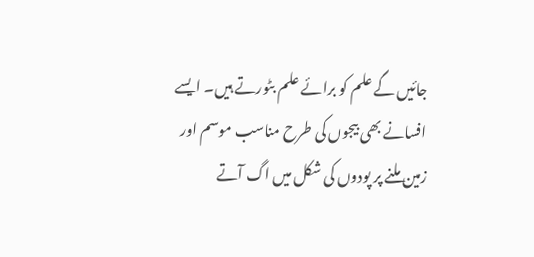جائیں گے علم کو برائے علم بٹورتے ہیں۔ ایسے افسانے بھی بیجوں کی طرح مناسب موسم اور زمین ملنے پر پودوں کی شکل میں اگ آتے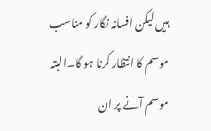ہیں لیکن افسانہ نگار کو مناسب موسم کا انتظار کرنا ہو گا۔البتہ موسم آنے پر ان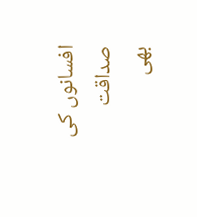افسانوں کی صداقت بھی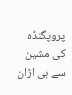پروپگنڈہ کی مشین سے ہی اڑان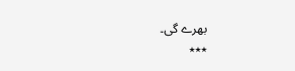بھرے گی۔
٭٭٭